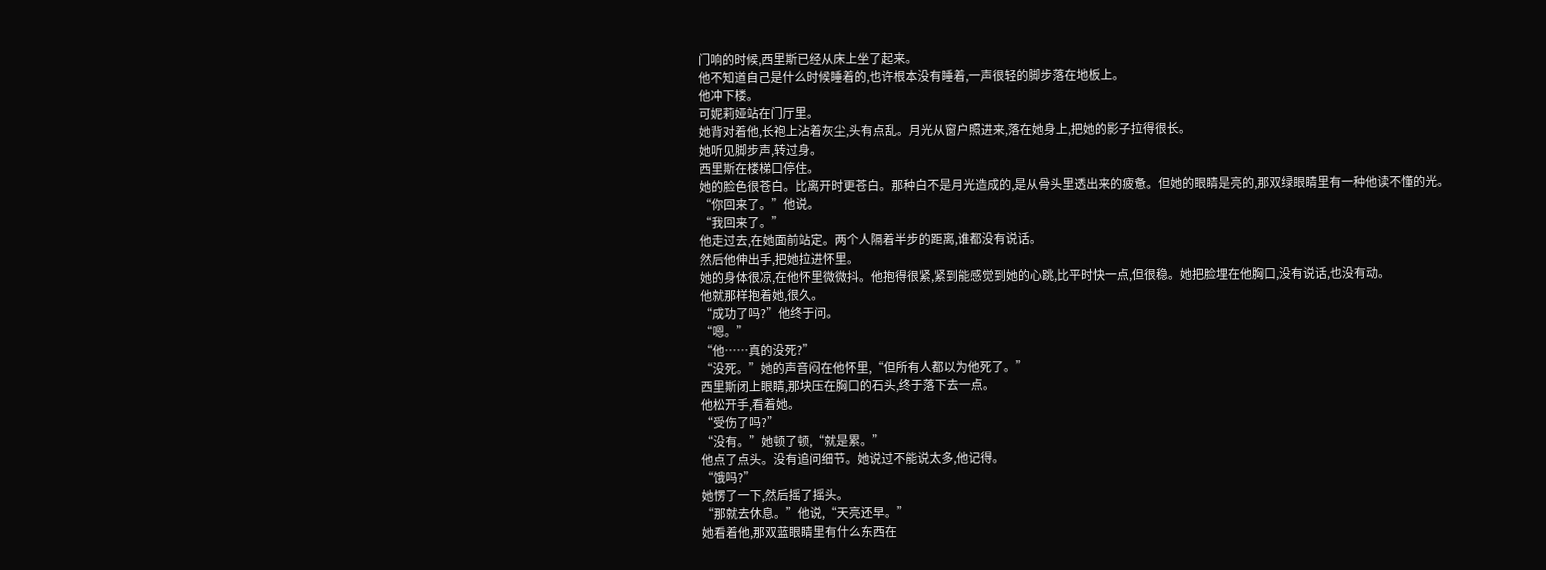门响的时候,西里斯已经从床上坐了起来。
他不知道自己是什么时候睡着的,也许根本没有睡着,一声很轻的脚步落在地板上。
他冲下楼。
可妮莉娅站在门厅里。
她背对着他,长袍上沾着灰尘,头有点乱。月光从窗户照进来,落在她身上,把她的影子拉得很长。
她听见脚步声,转过身。
西里斯在楼梯口停住。
她的脸色很苍白。比离开时更苍白。那种白不是月光造成的,是从骨头里透出来的疲惫。但她的眼睛是亮的,那双绿眼睛里有一种他读不懂的光。
“你回来了。”他说。
“我回来了。”
他走过去,在她面前站定。两个人隔着半步的距离,谁都没有说话。
然后他伸出手,把她拉进怀里。
她的身体很凉,在他怀里微微抖。他抱得很紧,紧到能感觉到她的心跳,比平时快一点,但很稳。她把脸埋在他胸口,没有说话,也没有动。
他就那样抱着她,很久。
“成功了吗?”他终于问。
“嗯。”
“他……真的没死?”
“没死。”她的声音闷在他怀里,“但所有人都以为他死了。”
西里斯闭上眼睛,那块压在胸口的石头,终于落下去一点。
他松开手,看着她。
“受伤了吗?”
“没有。”她顿了顿,“就是累。”
他点了点头。没有追问细节。她说过不能说太多,他记得。
“饿吗?”
她愣了一下,然后摇了摇头。
“那就去休息。”他说,“天亮还早。”
她看着他,那双蓝眼睛里有什么东西在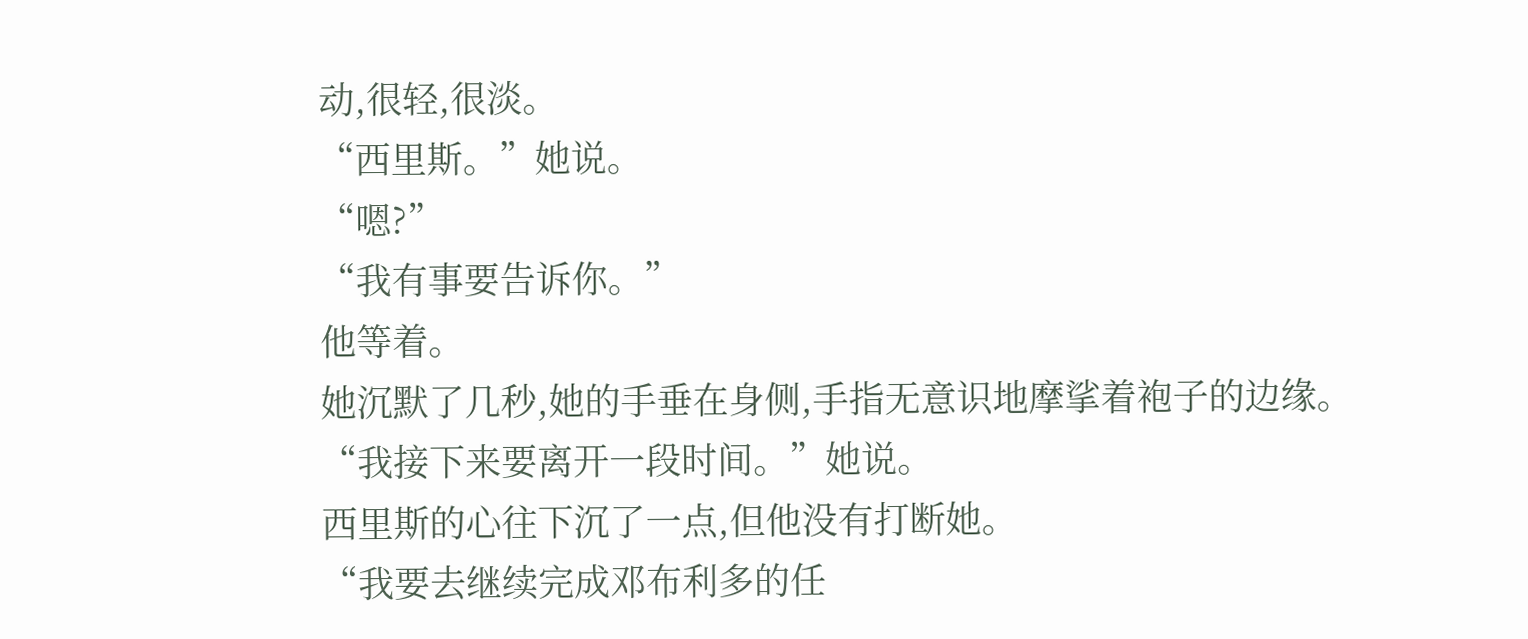动,很轻,很淡。
“西里斯。”她说。
“嗯?”
“我有事要告诉你。”
他等着。
她沉默了几秒,她的手垂在身侧,手指无意识地摩挲着袍子的边缘。
“我接下来要离开一段时间。”她说。
西里斯的心往下沉了一点,但他没有打断她。
“我要去继续完成邓布利多的任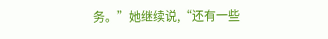务。”她继续说,“还有一些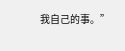我自己的事。”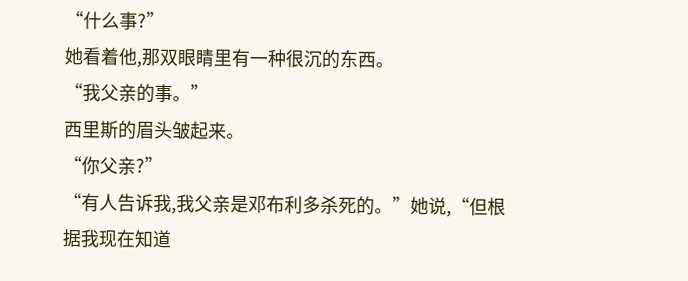“什么事?”
她看着他,那双眼睛里有一种很沉的东西。
“我父亲的事。”
西里斯的眉头皱起来。
“你父亲?”
“有人告诉我,我父亲是邓布利多杀死的。”她说,“但根据我现在知道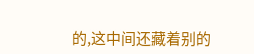的,这中间还藏着别的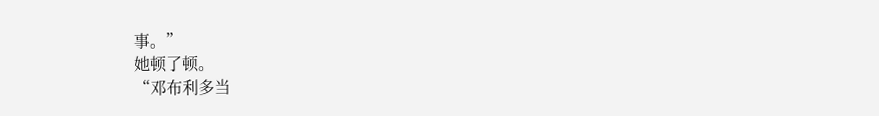事。”
她顿了顿。
“邓布利多当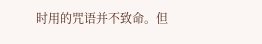时用的咒语并不致命。但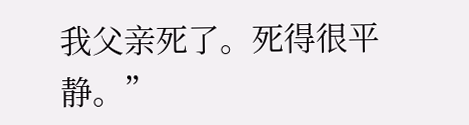我父亲死了。死得很平静。”